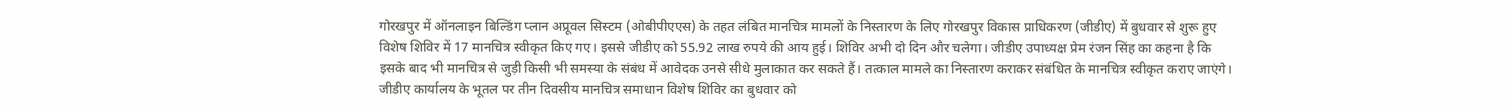गोरखपुर में ऑनलाइन बिल्डिंग प्लान अप्रूवल सिस्टम (ओबीपीएएस) के तहत लंबित मानचित्र मामलों के निस्तारण के लिए गोरखपुर विकास प्राधिकरण (जीडीए) में बुधवार से शुरू हुए विशेष शिविर में 17 मानचित्र स्वीकृत किए गए। इससे जीडीए को 55.92 लाख रुपये की आय हुई। शिविर अभी दो दिन और चलेगा। जीडीए उपाध्यक्ष प्रेम रंजन सिंह का कहना है कि इसके बाद भी मानचित्र से जुड़ी किसी भी समस्या के संबंध में आवेदक उनसे सीधे मुलाकात कर सकते हैं। तत्काल मामले का निस्तारण कराकर संबंधित के मानचित्र स्वीकृत कराए जाएंगे।
जीडीए कार्यालय के भूतल पर तीन दिवसीय मानचित्र समाधान विशेष शिविर का बुधवार को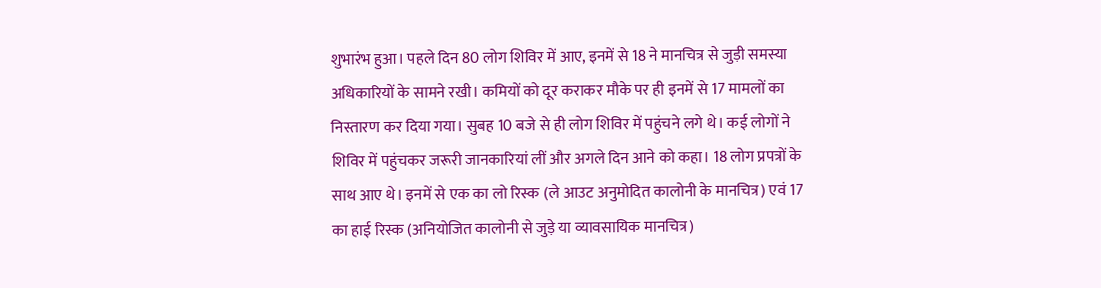शुभारंभ हुआ। पहले दिन 80 लोग शिविर में आए, इनमें से 18 ने मानचित्र से जुड़ी समस्या अधिकारियों के सामने रखी। कमियों को दूर कराकर मौके पर ही इनमें से 17 मामलों का निस्तारण कर दिया गया। सुबह 10 बजे से ही लोग शिविर में पहुंचने लगे थे। कई लोगों ने शिविर में पहुंचकर जरूरी जानकारियां लीं और अगले दिन आने को कहा। 18 लोग प्रपत्रों के साथ आए थे। इनमें से एक का लो रिस्क (ले आउट अनुमोदित कालोनी के मानचित्र) एवं 17 का हाई रिस्क (अनियोजित कालोनी से जुड़े या व्यावसायिक मानचित्र)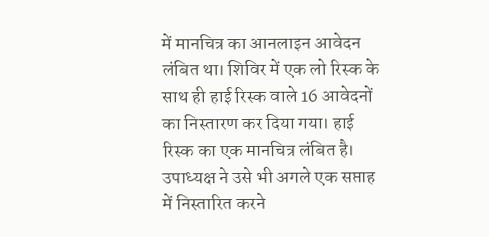में मानचित्र का आनलाइन आवेदन लंबित था। शिविर में एक लो रिस्क के साथ ही हाई रिस्क वाले 16 आवेदनों का निस्तारण कर दिया गया। हाई रिस्क का एक मानचित्र लंबित है। उपाध्यक्ष ने उसे भी अगले एक सप्ताह में निस्तारित करने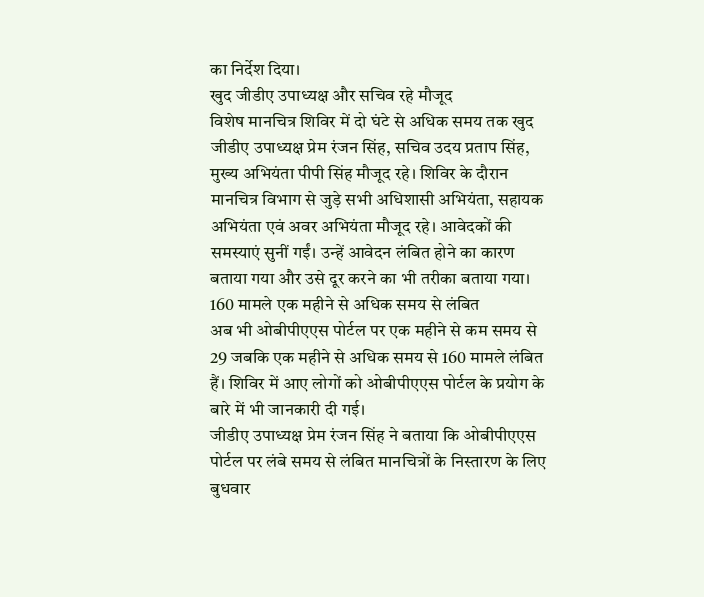का निर्देश दिया।
खुद जीडीए उपाध्यक्ष और सचिव रहे मौजूद
विशेष मानचित्र शिविर में दो घंटे से अधिक समय तक खुद जीडीए उपाध्यक्ष प्रेम रंजन सिंह, सचिव उदय प्रताप सिंह, मुख्य अभियंता पीपी सिंह मौजूद रहे। शिविर के दौरान मानचित्र विभाग से जुड़े सभी अधिशासी अभियंता, सहायक अभियंता एवं अवर अभियंता मौजूद रहे। आवेदकों की समस्याएं सुनीं गईं। उन्हें आवेदन लंबित होने का कारण बताया गया और उसे दूर करने का भी तरीका बताया गया।
160 मामले एक महीने से अधिक समय से लंबित
अब भी ओबीपीएएस पोर्टल पर एक महीने से कम समय से 29 जबकि एक महीने से अधिक समय से 160 मामले लंबित हैं। शिविर में आए लोगों को ओबीपीएएस पोर्टल के प्रयोग के बारे में भी जानकारी दी गई।
जीडीए उपाध्यक्ष प्रेम रंजन सिंह ने बताया कि ओबीपीएएस पोर्टल पर लंबे समय से लंबित मानचित्रों के निस्तारण के लिए बुधवार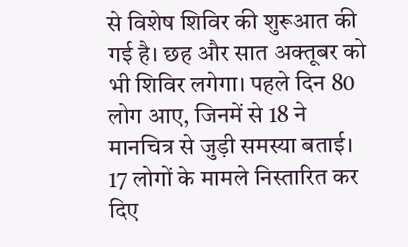से विशेष शिविर की शुरूआत की गई है। छह और सात अक्तूबर को भी शिविर लगेगा। पहले दिन 80 लोग आए, जिनमें से 18 ने मानचित्र से जुड़ी समस्या बताई। 17 लोगों के मामले निस्तारित कर दिए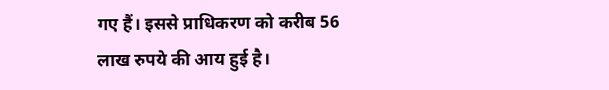गए हैं। इससे प्राधिकरण को करीब 56 लाख रुपये की आय हुई है।